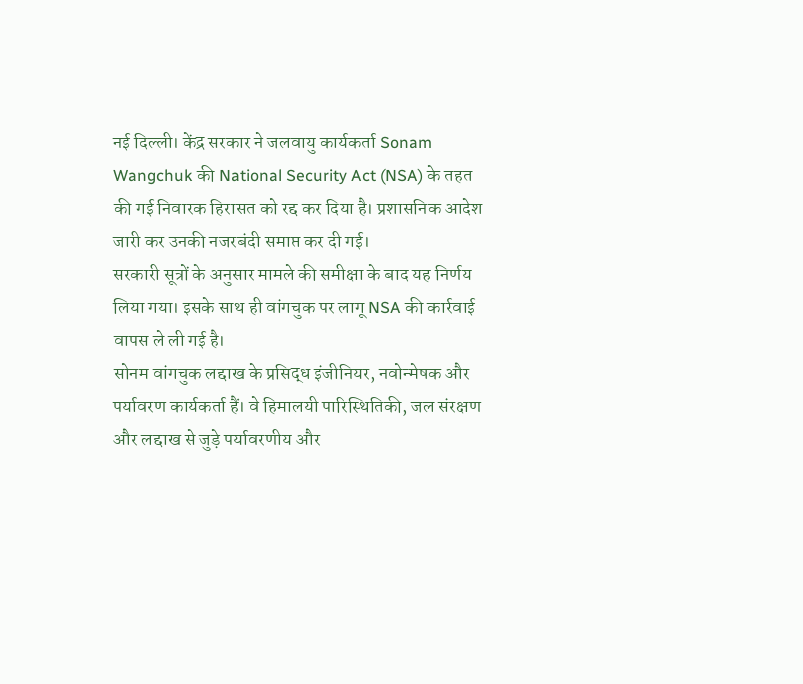नई दिल्ली। केंद्र सरकार ने जलवायु कार्यकर्ता Sonam Wangchuk की National Security Act (NSA) के तहत की गई निवारक हिरासत को रद्द कर दिया है। प्रशासनिक आदेश जारी कर उनकी नजरबंदी समाप्त कर दी गई।
सरकारी सूत्रों के अनुसार मामले की समीक्षा के बाद यह निर्णय लिया गया। इसके साथ ही वांगचुक पर लागू NSA की कार्रवाई वापस ले ली गई है।
सोनम वांगचुक लद्दाख के प्रसिद्ध इंजीनियर, नवोन्मेषक और पर्यावरण कार्यकर्ता हैं। वे हिमालयी पारिस्थितिकी, जल संरक्षण और लद्दाख से जुड़े पर्यावरणीय और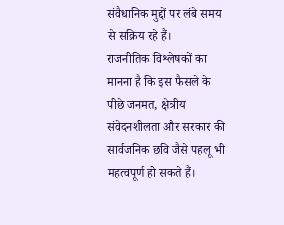संवैधानिक मुद्दों पर लंबे समय से सक्रिय रहे हैं।
राजनीतिक विश्लेषकों का मानना है कि इस फैसले के पीछे जनमत, क्षेत्रीय संवेदनशीलता और सरकार की सार्वजनिक छवि जैसे पहलू भी महत्वपूर्ण हो सकते हैं।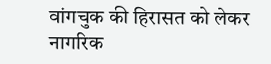वांगचुक की हिरासत को लेकर नागरिक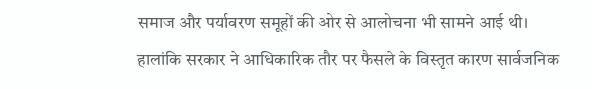समाज और पर्यावरण समूहों की ओर से आलोचना भी सामने आई थी।
हालांकि सरकार ने आधिकारिक तौर पर फैसले के विस्तृत कारण सार्वजनिक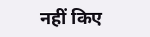नहीं किए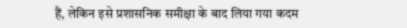हैं, लेकिन इसे प्रशासनिक समीक्षा के बाद लिया गया कदम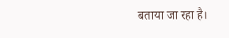बताया जा रहा है।